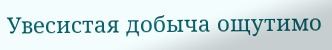Увесистая добыча ощутимо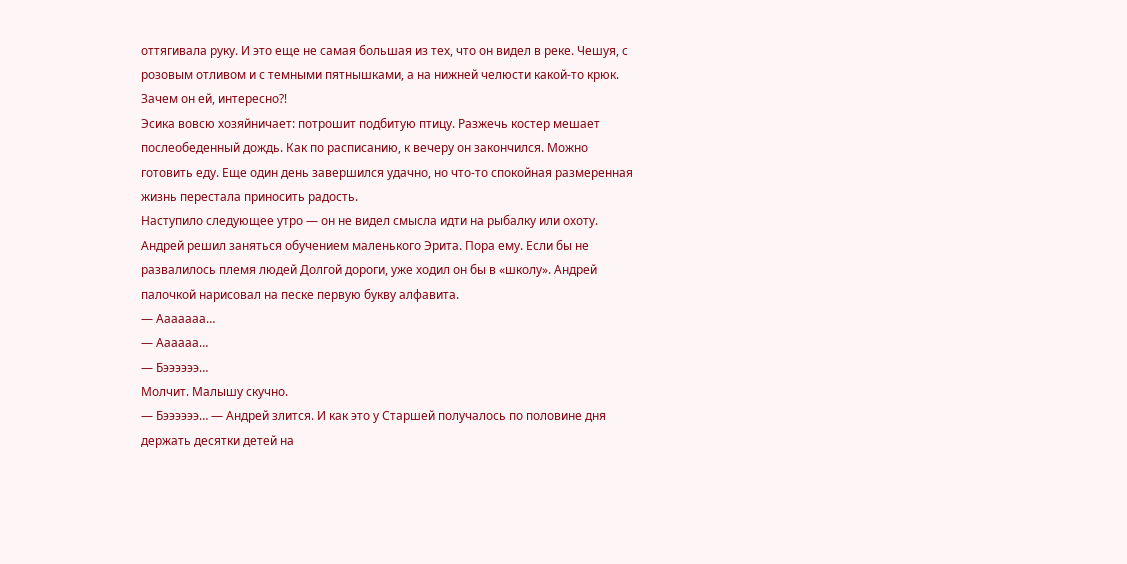оттягивала руку. И это еще не самая большая из тех, что он видел в реке. Чешуя, с розовым отливом и с темными пятнышками, а на нижней челюсти какой-то крюк. Зачем он ей, интересно⁈
Эсика вовсю хозяйничает: потрошит подбитую птицу. Разжечь костер мешает послеобеденный дождь. Как по расписанию, к вечеру он закончился. Можно готовить еду. Еще один день завершился удачно, но что-то спокойная размеренная жизнь перестала приносить радость.
Наступило следующее утро — он не видел смысла идти на рыбалку или охоту. Андрей решил заняться обучением маленького Эрита. Пора ему. Если бы не развалилось племя людей Долгой дороги, уже ходил он бы в «школу». Андрей палочкой нарисовал на песке первую букву алфавита.
— Ааааааа…
— Аааааа…
— Бээээээ…
Молчит. Малышу скучно.
— Бээээээ… — Андрей злится. И как это у Старшей получалось по половине дня держать десятки детей на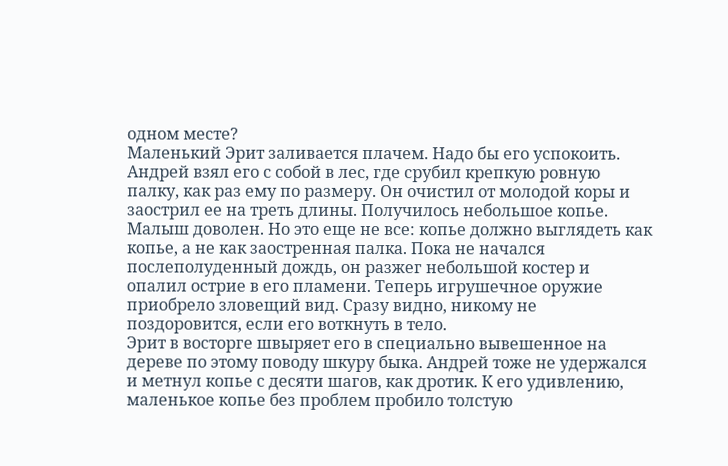одном месте?
Маленький Эрит заливается плачем. Надо бы его успокоить. Андрей взял его с собой в лес, где срубил крепкую ровную палку, как раз ему по размеру. Он очистил от молодой коры и заострил ее на треть длины. Получилось небольшое копье. Малыш доволен. Но это еще не все: копье должно выглядеть как копье, а не как заостренная палка. Пока не начался послеполуденный дождь, он разжег небольшой костер и опалил острие в его пламени. Теперь игрушечное оружие приобрело зловещий вид. Сразу видно, никому не поздоровится, если его воткнуть в тело.
Эрит в восторге швыряет его в специально вывешенное на дереве по этому поводу шкуру быка. Андрей тоже не удержался и метнул копье с десяти шагов, как дротик. К его удивлению, маленькое копье без проблем пробило толстую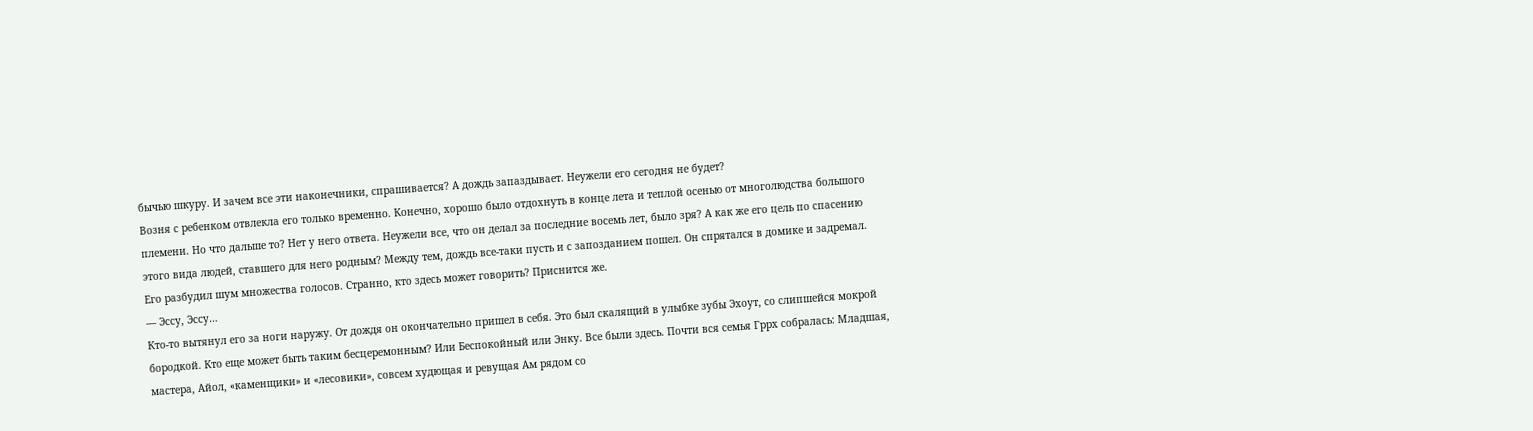бычью шкуру. И зачем все эти наконечники, спрашивается? А дождь запаздывает. Неужели его сегодня не будет?
Возня с ребенком отвлекла его только временно. Конечно, хорошо было отдохнуть в конце лета и теплой осенью от многолюдства большого племени. Но что дальше то? Нет у него ответа. Неужели все, что он делал за последние восемь лет, было зря? А как же его цель по спасению этого вида людей, ставшего для него родным? Между тем, дождь все-таки пусть и с запозданием пошел. Он спрятался в домике и задремал.
Его разбудил шум множества голосов. Странно, кто здесь может говорить? Приснится же.
— Эссу, Эссу…
Кто-то вытянул его за ноги наружу. От дождя он окончательно пришел в себя. Это был скалящий в улыбке зубы Эхоут, со слипшейся мокрой бородкой. Кто еще может быть таким бесцеремонным? Или Беспокойный или Энку. Все были здесь. Почти вся семья Гррх собралась: Младшая, мастера, Айол, «каменщики» и «лесовики», совсем худющая и ревущая Ам рядом со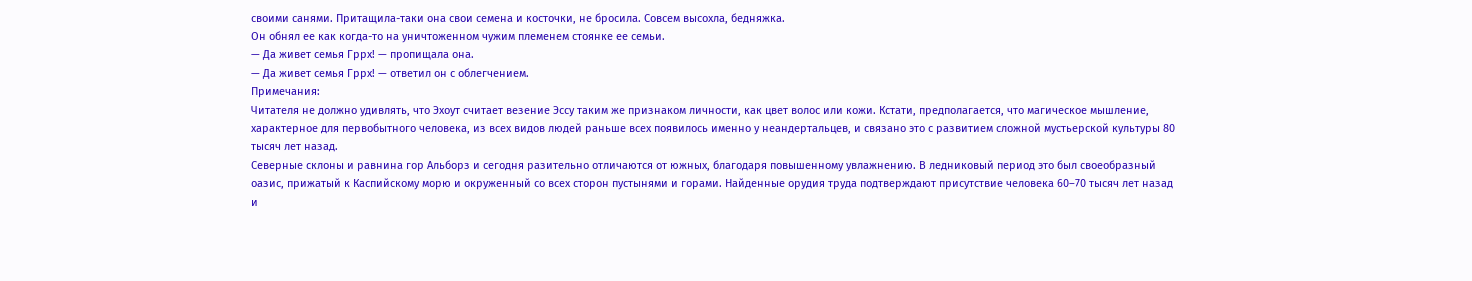своими санями. Притащила-таки она свои семена и косточки, не бросила. Совсем высохла, бедняжка.
Он обнял ее как когда-то на уничтоженном чужим племенем стоянке ее семьи.
— Да живет семья Гррх! — пропищала она.
— Да живет семья Гррх! — ответил он с облегчением.
Примечания:
Читателя не должно удивлять, что Эхоут считает везение Эссу таким же признаком личности, как цвет волос или кожи. Кстати, предполагается, что магическое мышление, характерное для первобытного человека, из всех видов людей раньше всех появилось именно у неандертальцев, и связано это с развитием сложной мустьерской культуры 80 тысяч лет назад.
Северные склоны и равнина гор Альборз и сегодня разительно отличаются от южных, благодаря повышенному увлажнению. В ледниковый период это был своеобразный оазис, прижатый к Каспийскому морю и окруженный со всех сторон пустынями и горами. Найденные орудия труда подтверждают присутствие человека 60–70 тысяч лет назад и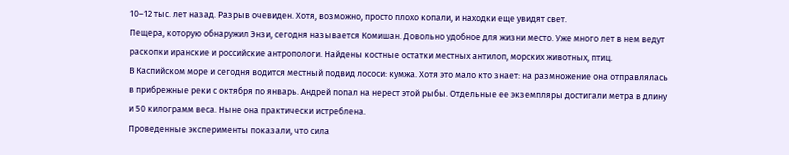10–12 тыс. лет назад. Разрыв очевиден. Хотя, возможно, просто плохо копали, и находки еще увидят свет.
Пещера, которую обнаружил Энзи, сегодня называется Комишан. Довольно удобное для жизни место. Уже много лет в нем ведут раскопки иранские и российские антропологи. Найдены костные остатки местных антилоп, морских животных, птиц.
В Каспийском море и сегодня водится местный подвид лососи: кумжа. Хотя это мало кто знает: на размножение она отправлялась в прибрежные реки с октября по январь. Андрей попал на нерест этой рыбы. Отдельные ее экземпляры достигали метра в длину и 50 килограмм веса. Ныне она практически истреблена.
Проведенные эксперименты показали, что сила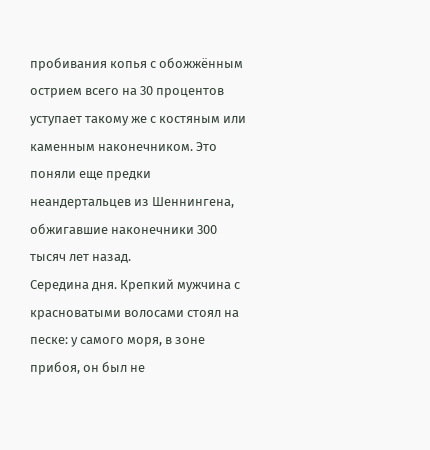пробивания копья с обожжённым острием всего на 30 процентов уступает такому же с костяным или каменным наконечником. Это поняли еще предки неандертальцев из Шеннингена, обжигавшие наконечники 300 тысяч лет назад.
Середина дня. Крепкий мужчина с красноватыми волосами стоял на песке: у самого моря, в зоне прибоя, он был не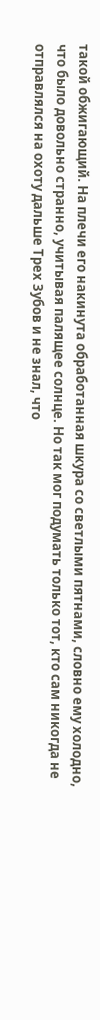такой обжигающий. На плечи его накинута обработанная шкура со светлыми пятнами, словно ему холодно, что было довольно странно, учитывая палящее солнце. Но так мог подумать только тот, кто сам никогда не отправлялся на охоту дальше Трех Зубов и не знал, что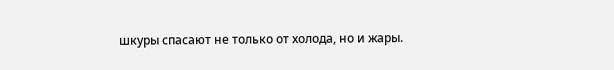шкуры спасают не только от холода, но и жары.